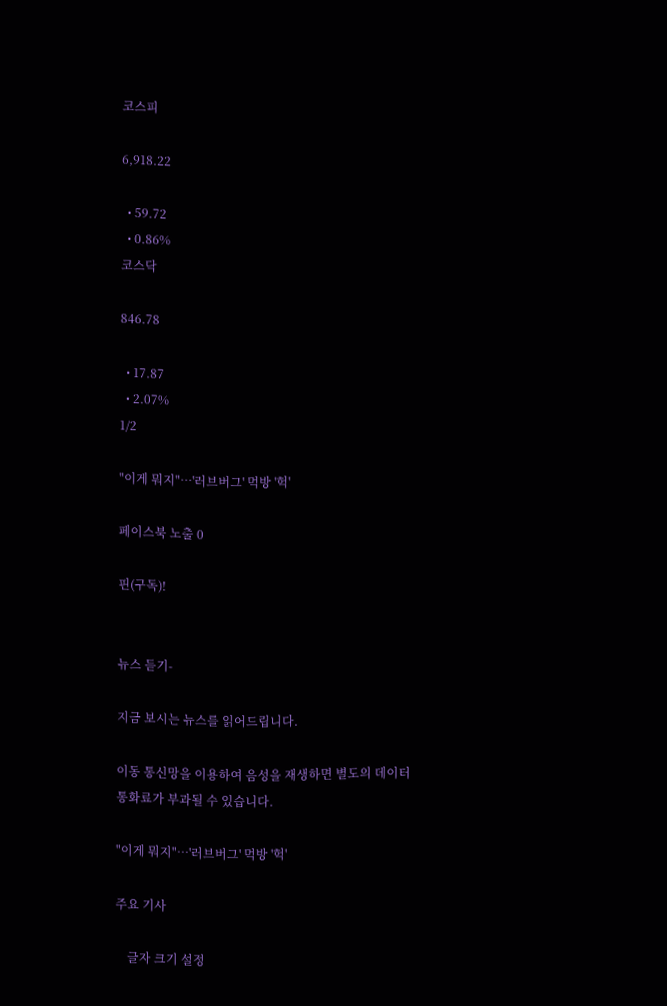코스피

6,918.22

  • 59.72
  • 0.86%
코스닥

846.78

  • 17.87
  • 2.07%
1/2

"이게 뭐지"…'러브버그' 먹방 '헉'

페이스북 노출 0

핀(구독)!


뉴스 듣기-

지금 보시는 뉴스를 읽어드립니다.

이동 통신망을 이용하여 음성을 재생하면 별도의 데이터 통화료가 부과될 수 있습니다.

"이게 뭐지"…'러브버그' 먹방 '헉'

주요 기사

    글자 크기 설정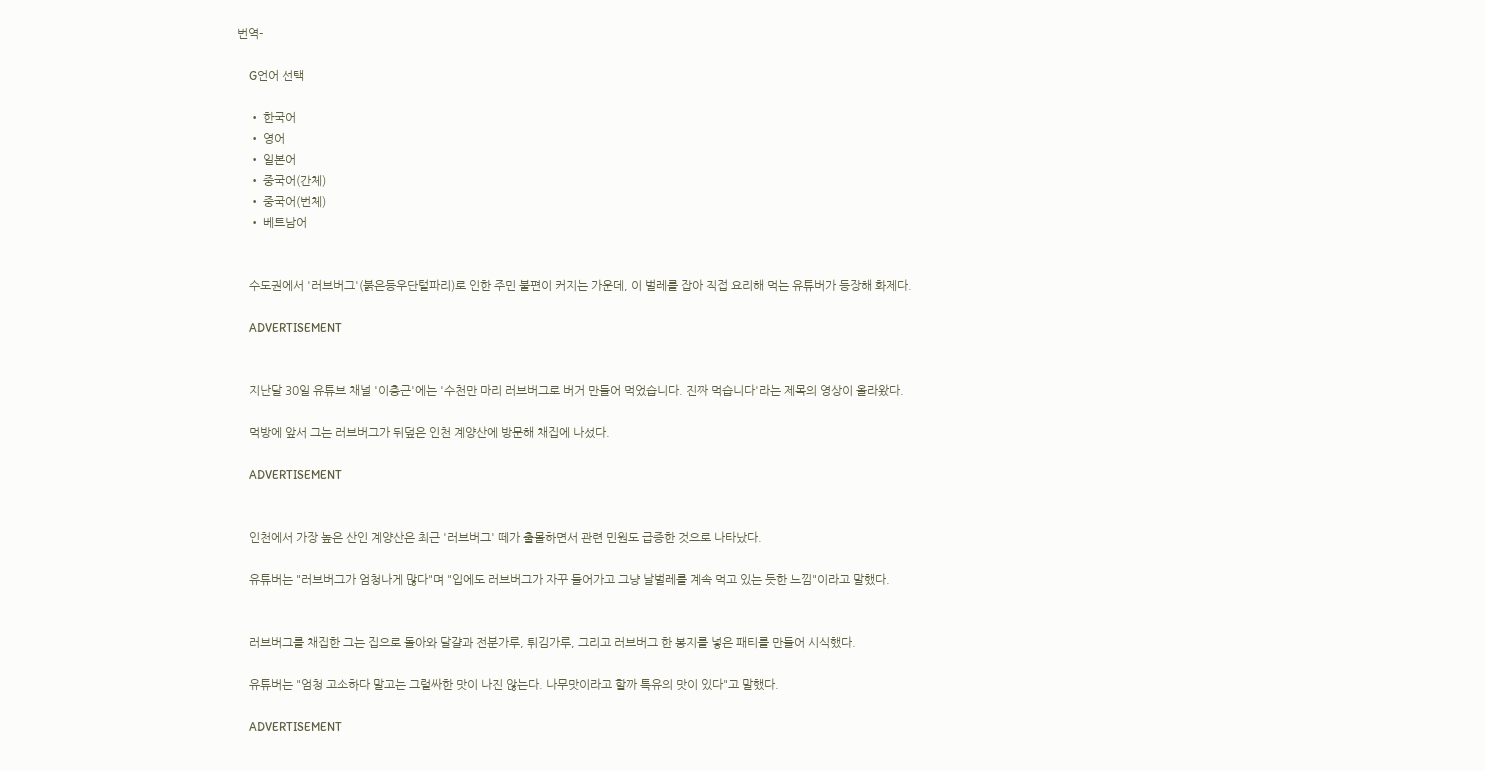번역-

    G언어 선택

    • 한국어
    • 영어
    • 일본어
    • 중국어(간체)
    • 중국어(번체)
    • 베트남어


    수도권에서 '러브버그'(붉은등우단털파리)로 인한 주민 불편이 커지는 가운데, 이 벌레를 잡아 직접 요리해 먹는 유튜버가 등장해 화제다.

    ADVERTISEMENT


    지난달 30일 유튜브 채널 '이충근'에는 '수천만 마리 러브버그로 버거 만들어 먹었습니다. 진짜 먹습니다'라는 제목의 영상이 올라왔다.

    먹방에 앞서 그는 러브버그가 뒤덮은 인천 계양산에 방문해 채집에 나섰다.

    ADVERTISEMENT


    인천에서 가장 높은 산인 계양산은 최근 '러브버그' 떼가 출몰하면서 관련 민원도 급증한 것으로 나타났다.

    유튜버는 "러브버그가 엄청나게 많다"며 "입에도 러브버그가 자꾸 들어가고 그냥 날벌레를 계속 먹고 있는 듯한 느낌"이라고 말했다.


    러브버그를 채집한 그는 집으로 돌아와 달걀과 전분가루, 튀김가루, 그리고 러브버그 한 봉지를 넣은 패티를 만들어 시식했다.

    유튜버는 "엄청 고소하다 말고는 그럴싸한 맛이 나진 않는다. 나무맛이라고 할까 특유의 맛이 있다"고 말했다.

    ADVERTISEMENT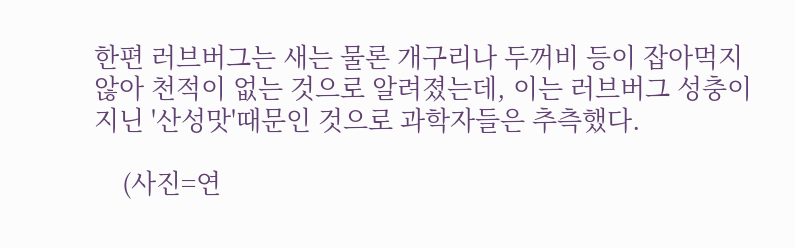한편 러브버그는 새는 물론 개구리나 두꺼비 등이 잡아먹지 않아 천적이 없는 것으로 알려졌는데, 이는 러브버그 성충이 지닌 '산성맛'때문인 것으로 과학자들은 추측했다.

    (사진=연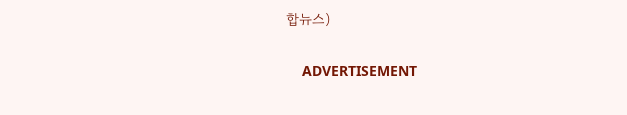합뉴스)


    ADVERTISEMENT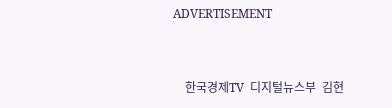ADVERTISEMENT


    한국경제TV  디지털뉴스부  김현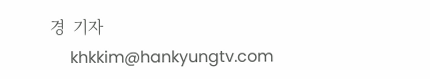경  기자
     khkkim@hankyungtv.com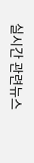실시간 관련뉴스